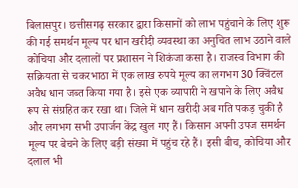बिलासपुर। छत्तीसगढ़ सरकार द्वारा किसानों को लाभ पहुंचाने के लिए शुरू की गई समर्थन मूल्य पर धान खरीदी व्यवस्था का अनुचित लाभ उठाने वाले कोचिया और दलालों पर प्रशासन ने शिकंजा कसा है। राजस्व विभाग की सक्रियता से चकरभाठा में एक लाख रुपये मूल्य का लगभग 30 क्विंटल अवैध धान जब्त किया गया है। इसे एक व्यापारी ने खपाने के लिए अवैध रूप से संग्रहित कर रखा था। जिले में धान खरीदी अब गति पकड़ चुकी है और लगभग सभी उपार्जन केंद्र खुल गए हैं। किसान अपनी उपज समर्थन मूल्य पर बेचने के लिए बड़ी संख्या में पहुंच रहे हैं। इसी बीच, कोचिया और दलाल भी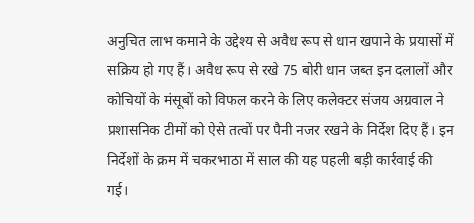अनुचित लाभ कमाने के उद्देश्य से अवैध रूप से धान खपाने के प्रयासों में सक्रिय हो गए हैं। अवैध रूप से रखे 75 बोरी धान जब्त इन दलालों और कोचियों के मंसूबों को विफल करने के लिए कलेक्टर संजय अग्रवाल ने प्रशासनिक टीमों को ऐसे तत्वों पर पैनी नजर रखने के निर्देश दिए हैं। इन निर्देशों के क्रम में चकरभाठा में साल की यह पहली बड़ी कार्रवाई की गई।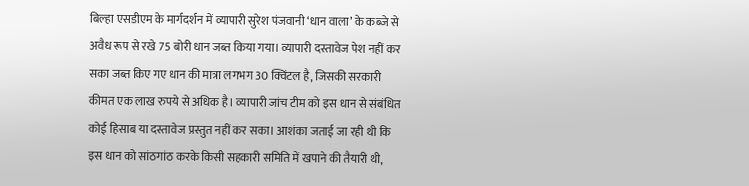बिल्हा एसडीएम के मार्गदर्शन में व्यापारी सुरेश पंजवानी ‘धान वाला’ के कब्जे से अवैध रूप से रखे 75 बोरी धान जब्त किया गया। व्यापारी दस्तावेज पेश नहीं कर सका जब्त किए गए धान की मात्रा लगभग 30 क्विंटल है, जिसकी सरकारी कीमत एक लाख रुपये से अधिक है। व्यापारी जांच टीम को इस धान से संबंधित कोई हिसाब या दस्तावेज प्रस्तुत नहीं कर सका। आशंका जताई जा रही थी कि इस धान को सांठगांठ करके किसी सहकारी समिति में खपाने की तैयारी थी,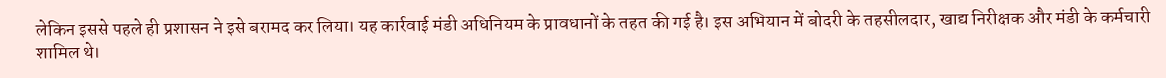लेकिन इससे पहले ही प्रशासन ने इसे बरामद कर लिया। यह कार्रवाई मंडी अधिनियम के प्रावधानों के तहत की गई है। इस अभियान में बोदरी के तहसीलदार, खाद्य निरीक्षक और मंडी के कर्मचारी शामिल थे।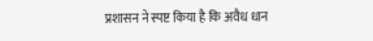प्रशासन ने स्पष्ट किया है कि अवैध धान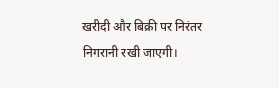खरीदी और बिक्री पर निरंतर निगरानी रखी जाएगी।